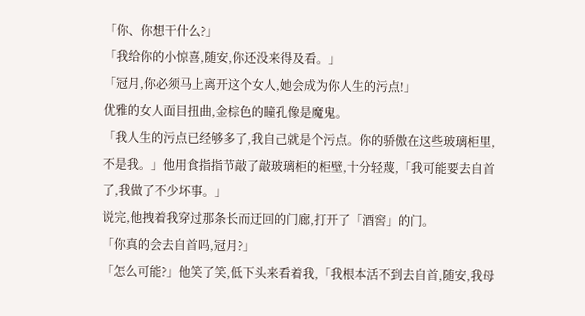「你、你想干什么?」
「我给你的小惊喜,随安,你还没来得及看。」
「冠月,你必须马上离开这个女人,她会成为你人生的污点!」
优雅的女人面目扭曲,金棕色的瞳孔像是魔鬼。
「我人生的污点已经够多了,我自己就是个污点。你的骄傲在这些玻璃柜里,不是我。」他用食指指节敲了敲玻璃柜的柜壁,十分轻蔑,「我可能要去自首了,我做了不少坏事。」
说完,他拽着我穿过那条长而迂回的门廊,打开了「酒窖」的门。
「你真的会去自首吗,冠月?」
「怎么可能?」他笑了笑,低下头来看着我,「我根本活不到去自首,随安,我母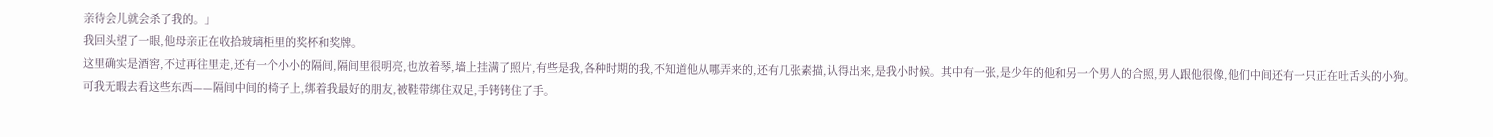亲待会儿就会杀了我的。」
我回头望了一眼,他母亲正在收拾玻璃柜里的奖杯和奖牌。
这里确实是酒窖,不过再往里走,还有一个小小的隔间,隔间里很明亮,也放着琴,墙上挂满了照片,有些是我,各种时期的我,不知道他从哪弄来的,还有几张素描,认得出来,是我小时候。其中有一张,是少年的他和另一个男人的合照,男人跟他很像,他们中间还有一只正在吐舌头的小狗。
可我无暇去看这些东西——隔间中间的椅子上,绑着我最好的朋友,被鞋带绑住双足,手铐铐住了手。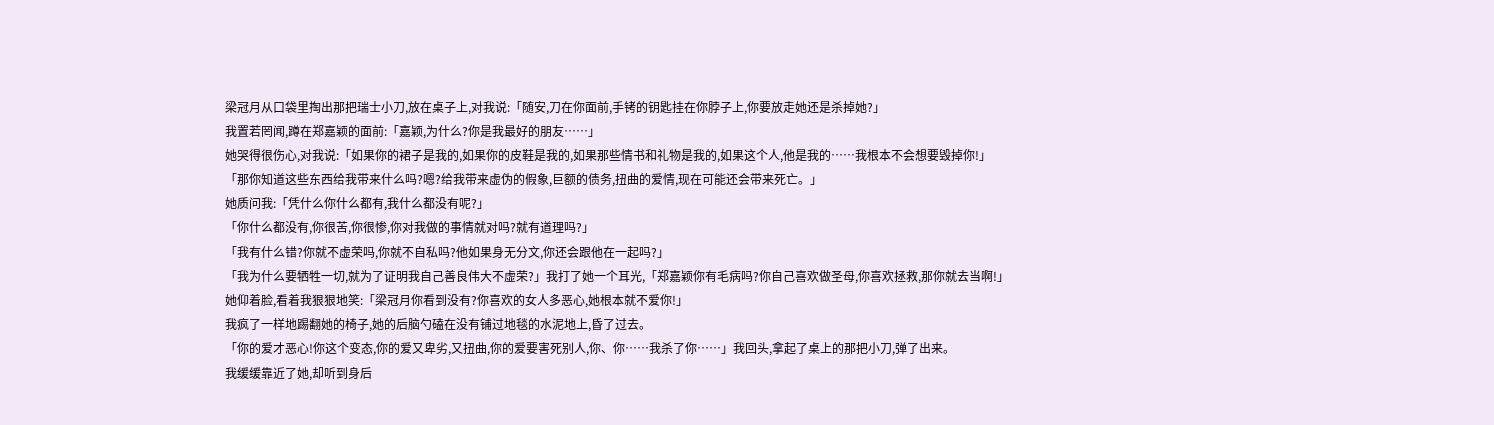梁冠月从口袋里掏出那把瑞士小刀,放在桌子上,对我说:「随安,刀在你面前,手铐的钥匙挂在你脖子上,你要放走她还是杀掉她?」
我置若罔闻,蹲在郑嘉颖的面前:「嘉颖,为什么?你是我最好的朋友……」
她哭得很伤心,对我说:「如果你的裙子是我的,如果你的皮鞋是我的,如果那些情书和礼物是我的,如果这个人,他是我的……我根本不会想要毁掉你!」
「那你知道这些东西给我带来什么吗?嗯?给我带来虚伪的假象,巨额的债务,扭曲的爱情,现在可能还会带来死亡。」
她质问我:「凭什么你什么都有,我什么都没有呢?」
「你什么都没有,你很苦,你很惨,你对我做的事情就对吗?就有道理吗?」
「我有什么错?你就不虚荣吗,你就不自私吗?他如果身无分文,你还会跟他在一起吗?」
「我为什么要牺牲一切,就为了证明我自己善良伟大不虚荣?」我打了她一个耳光,「郑嘉颖你有毛病吗?你自己喜欢做圣母,你喜欢拯救,那你就去当啊!」
她仰着脸,看着我狠狠地笑:「梁冠月你看到没有?你喜欢的女人多恶心,她根本就不爱你!」
我疯了一样地踢翻她的椅子,她的后脑勺磕在没有铺过地毯的水泥地上,昏了过去。
「你的爱才恶心!你这个变态,你的爱又卑劣,又扭曲,你的爱要害死别人,你、你……我杀了你……」我回头,拿起了桌上的那把小刀,弹了出来。
我缓缓靠近了她,却听到身后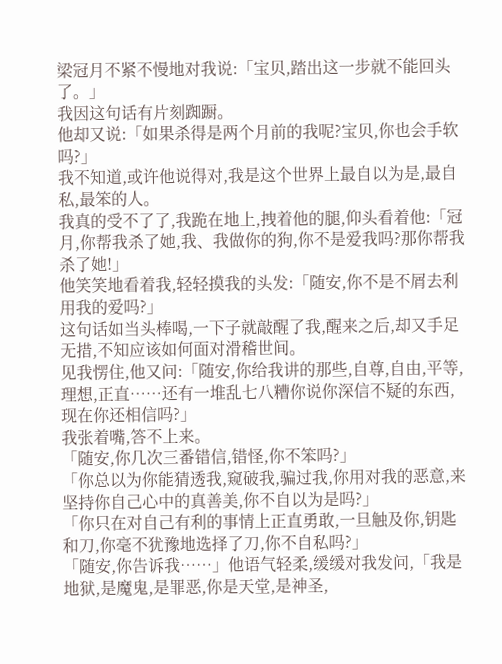梁冠月不紧不慢地对我说:「宝贝,踏出这一步就不能回头了。」
我因这句话有片刻踟蹰。
他却又说:「如果杀得是两个月前的我呢?宝贝,你也会手软吗?」
我不知道,或许他说得对,我是这个世界上最自以为是,最自私,最笨的人。
我真的受不了了,我跪在地上,拽着他的腿,仰头看着他:「冠月,你帮我杀了她,我、我做你的狗,你不是爱我吗?那你帮我杀了她!」
他笑笑地看着我,轻轻摸我的头发:「随安,你不是不屑去利用我的爱吗?」
这句话如当头棒喝,一下子就敲醒了我,醒来之后,却又手足无措,不知应该如何面对滑稽世间。
见我愣住,他又问:「随安,你给我讲的那些,自尊,自由,平等,理想,正直……还有一堆乱七八糟你说你深信不疑的东西,现在你还相信吗?」
我张着嘴,答不上来。
「随安,你几次三番错信,错怪,你不笨吗?」
「你总以为你能猜透我,窥破我,骗过我,你用对我的恶意,来坚持你自己心中的真善美,你不自以为是吗?」
「你只在对自己有利的事情上正直勇敢,一旦触及你,钥匙和刀,你毫不犹豫地选择了刀,你不自私吗?」
「随安,你告诉我……」他语气轻柔,缓缓对我发问,「我是地狱,是魔鬼,是罪恶,你是天堂,是神圣,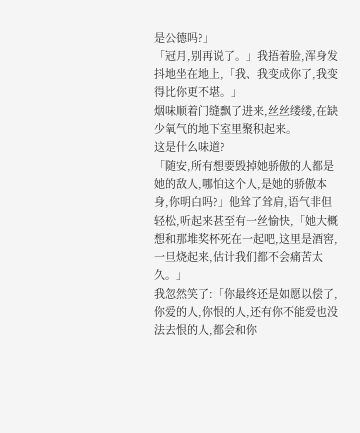是公德吗?」
「冠月,别再说了。」我捂着脸,浑身发抖地坐在地上,「我、我变成你了,我变得比你更不堪。」
烟味顺着门缝飘了进来,丝丝缕缕,在缺少氧气的地下室里聚积起来。
这是什么味道?
「随安,所有想要毁掉她骄傲的人都是她的敌人,哪怕这个人,是她的骄傲本身,你明白吗?」他耸了耸肩,语气非但轻松,听起来甚至有一丝愉快,「她大概想和那堆奖杯死在一起吧,这里是酒窖,一旦烧起来,估计我们都不会痛苦太久。」
我忽然笑了:「你最终还是如愿以偿了,你爱的人,你恨的人,还有你不能爱也没法去恨的人,都会和你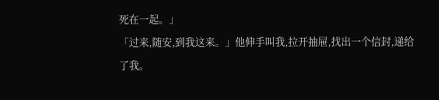死在一起。」
「过来,随安,到我这来。」他伸手叫我,拉开抽屉,找出一个信封,递给了我。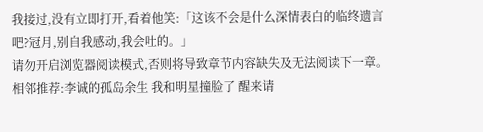我接过,没有立即打开,看着他笑:「这该不会是什么深情表白的临终遗言吧?冠月,别自我感动,我会吐的。」
请勿开启浏览器阅读模式,否则将导致章节内容缺失及无法阅读下一章。
相邻推荐:李诚的孤岛余生 我和明星撞脸了 醒来请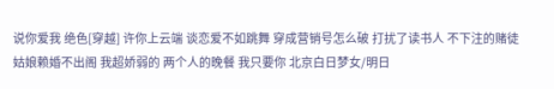说你爱我 绝色[穿越] 许你上云端 谈恋爱不如跳舞 穿成营销号怎么破 打扰了读书人 不下注的赌徒 姑娘赖婚不出阁 我超娇弱的 两个人的晚餐 我只要你 北京白日梦女/明日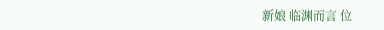新娘 临渊而言 位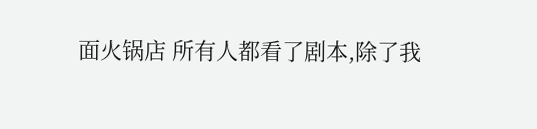面火锅店 所有人都看了剧本,除了我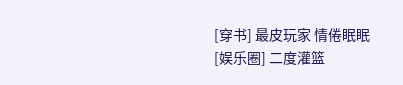[穿书] 最皮玩家 情倦眠眠[娱乐圈] 二度灌篮